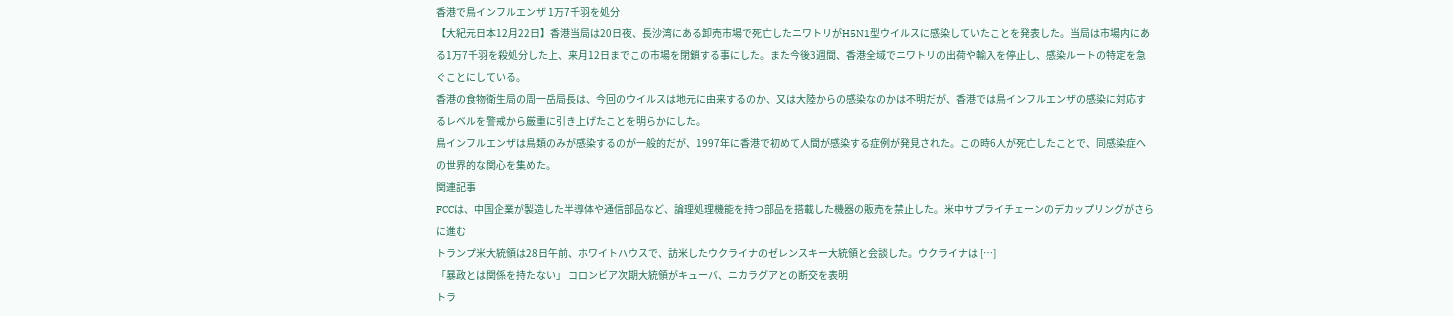香港で鳥インフルエンザ 1万7千羽を処分
【大紀元日本12月22日】香港当局は20日夜、長沙湾にある卸売市場で死亡したニワトリがH5N1型ウイルスに感染していたことを発表した。当局は市場内にある1万7千羽を殺処分した上、来月12日までこの市場を閉鎖する事にした。また今後3週間、香港全域でニワトリの出荷や輸入を停止し、感染ルートの特定を急ぐことにしている。
香港の食物衛生局の周一岳局長は、今回のウイルスは地元に由来するのか、又は大陸からの感染なのかは不明だが、香港では鳥インフルエンザの感染に対応するレベルを警戒から厳重に引き上げたことを明らかにした。
鳥インフルエンザは鳥類のみが感染するのが一般的だが、1997年に香港で初めて人間が感染する症例が発見された。この時6人が死亡したことで、同感染症への世界的な関心を集めた。
関連記事
FCCは、中国企業が製造した半導体や通信部品など、論理処理機能を持つ部品を搭載した機器の販売を禁止した。米中サプライチェーンのデカップリングがさらに進む
トランプ米大統領は28日午前、ホワイトハウスで、訪米したウクライナのゼレンスキー大統領と会談した。ウクライナは […]
「暴政とは関係を持たない」 コロンビア次期大統領がキューバ、ニカラグアとの断交を表明
トラ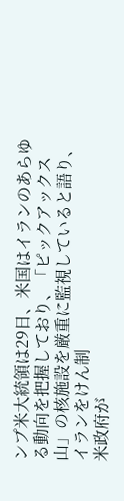ンプ米大統領は29日、米国はイランのあらゆる動向を把握しており、「ピックアックス山」の核施設を厳重に監視していると語り、イランをけん制
米政府が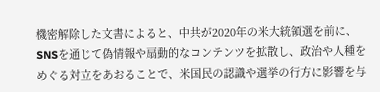機密解除した文書によると、中共が2020年の米大統領選を前に、SNSを通じて偽情報や扇動的なコンテンツを拡散し、政治や人種をめぐる対立をあおることで、米国民の認識や選挙の行方に影響を与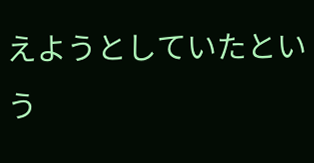えようとしていたという